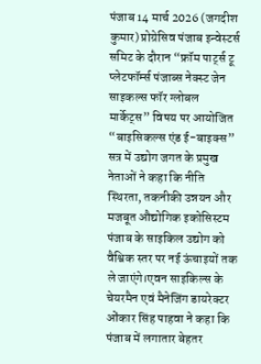पंजाब 14 मार्च 2026 (जगदीश कुमार) प्रोग्रेसिव पंजाब इन्वेस्टर्स समिट के दौरान “फ्रॉम पार्ट्स टू प्लेटफॉर्म्स पंजाब्स नेक्स्ट जेन साइकल्स फॉर ग्लोबल मार्केट्स” विषय पर आयोजित “बाइसिकल्स एंड ई-बाइक्स” सत्र में उद्योग जगत के प्रमुख नेताओं ने कहा कि नीति स्थिरता, तकनीकी उन्नयन और मजबूत औद्योगिक इकोसिस्टम पंजाब के साइकिल उद्योग को वैश्विक स्तर पर नई ऊंचाइयों तक ले जाएंगे।एवन साइकिल्स के चेयरमैन एवं मैनेजिंग डायरेक्टर ओंकार सिंह पाहवा ने कहा कि पंजाब में लगातार बेहतर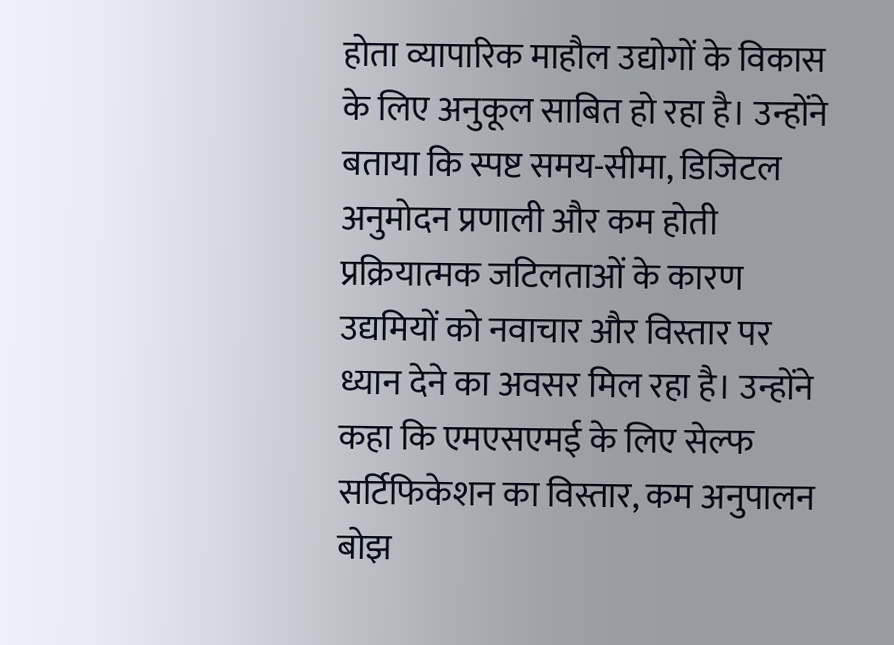होता व्यापारिक माहौल उद्योगों के विकास के लिए अनुकूल साबित हो रहा है। उन्होंने बताया कि स्पष्ट समय-सीमा, डिजिटल अनुमोदन प्रणाली और कम होती प्रक्रियात्मक जटिलताओं के कारण उद्यमियों को नवाचार और विस्तार पर ध्यान देने का अवसर मिल रहा है। उन्होंने कहा कि एमएसएमई के लिए सेल्फ सर्टिफिकेशन का विस्तार, कम अनुपालन बोझ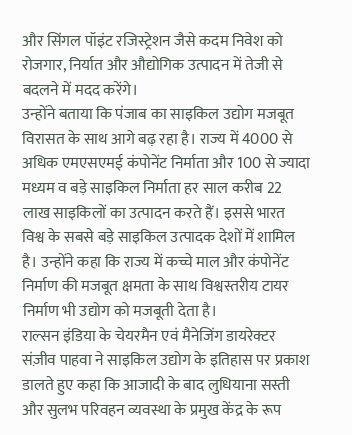और सिंगल पॉइंट रजिस्ट्रेशन जैसे कदम निवेश को रोजगार, निर्यात और औद्योगिक उत्पादन में तेजी से बदलने में मदद करेंगे।
उन्होंने बताया कि पंजाब का साइकिल उद्योग मजबूत विरासत के साथ आगे बढ़ रहा है। राज्य में 4000 से अधिक एमएसएमई कंपोनेंट निर्माता और 100 से ज्यादा मध्यम व बड़े साइकिल निर्माता हर साल करीब 22 लाख साइकिलों का उत्पादन करते हैं। इससे भारत विश्व के सबसे बड़े साइकिल उत्पादक देशों में शामिल है। उन्होंने कहा कि राज्य में कच्चे माल और कंपोनेंट निर्माण की मजबूत क्षमता के साथ विश्वस्तरीय टायर निर्माण भी उद्योग को मजबूती देता है।
राल्सन इंडिया के चेयरमैन एवं मैनेजिंग डायरेक्टर संज़ीव पाहवा ने साइकिल उद्योग के इतिहास पर प्रकाश डालते हुए कहा कि आजादी के बाद लुधियाना सस्ती और सुलभ परिवहन व्यवस्था के प्रमुख केंद्र के रूप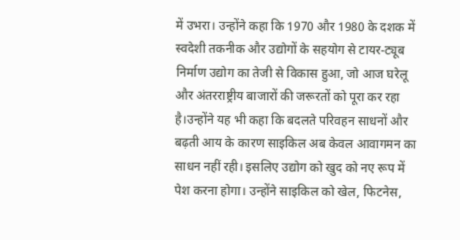में उभरा। उन्होंने कहा कि 1970 और 1980 के दशक में स्वदेशी तकनीक और उद्योगों के सहयोग से टायर-ट्यूब निर्माण उद्योग का तेजी से विकास हुआ, जो आज घरेलू और अंतरराष्ट्रीय बाजारों की जरूरतों को पूरा कर रहा है।उन्होंने यह भी कहा कि बदलते परिवहन साधनों और बढ़ती आय के कारण साइकिल अब केवल आवागमन का साधन नहीं रही। इसलिए उद्योग को खुद को नए रूप में पेश करना होगा। उन्होंने साइकिल को खेल, फिटनेस,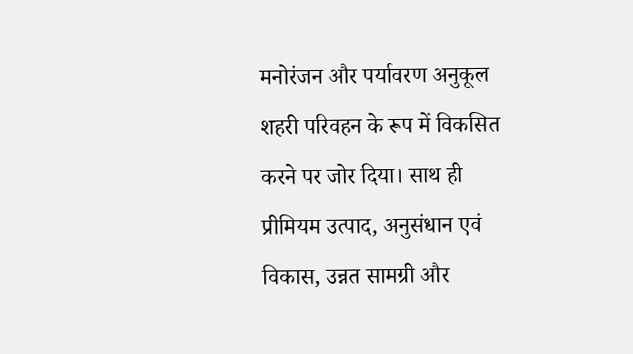मनोरंजन और पर्यावरण अनुकूल शहरी परिवहन के रूप में विकसित करने पर जोर दिया। साथ ही प्रीमियम उत्पाद, अनुसंधान एवं विकास, उन्नत सामग्री और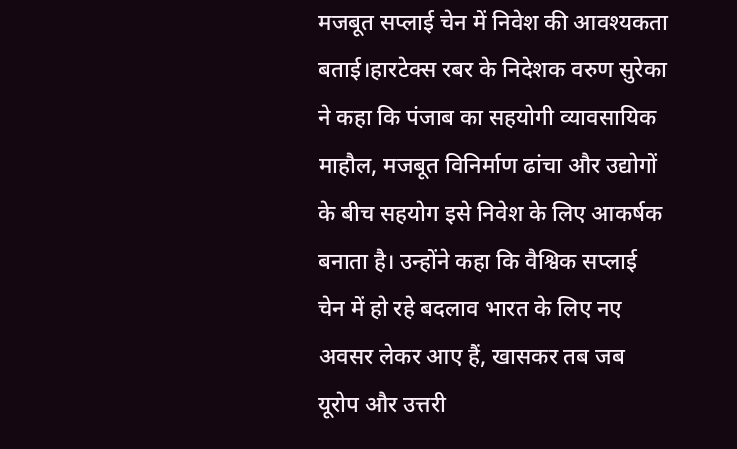मजबूत सप्लाई चेन में निवेश की आवश्यकता बताई।हारटेक्स रबर के निदेशक वरुण सुरेका ने कहा कि पंजाब का सहयोगी व्यावसायिक माहौल, मजबूत विनिर्माण ढांचा और उद्योगों के बीच सहयोग इसे निवेश के लिए आकर्षक बनाता है। उन्होंने कहा कि वैश्विक सप्लाई चेन में हो रहे बदलाव भारत के लिए नए अवसर लेकर आए हैं, खासकर तब जब यूरोप और उत्तरी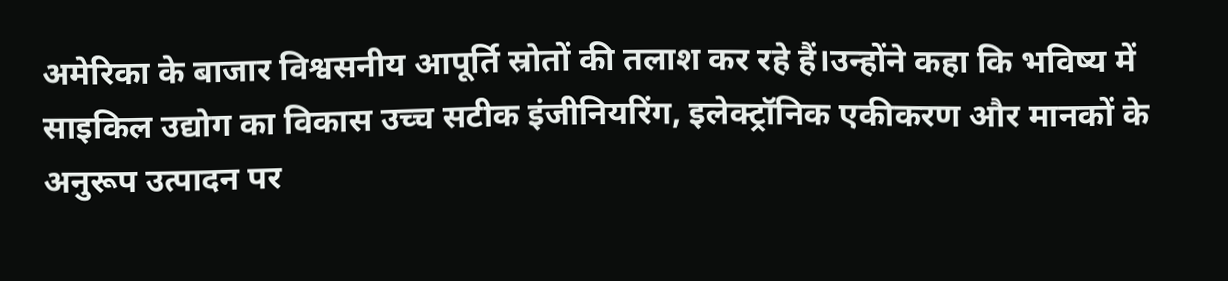अमेरिका के बाजार विश्वसनीय आपूर्ति स्रोतों की तलाश कर रहे हैं।उन्होंने कहा कि भविष्य में साइकिल उद्योग का विकास उच्च सटीक इंजीनियरिंग, इलेक्ट्रॉनिक एकीकरण और मानकों के अनुरूप उत्पादन पर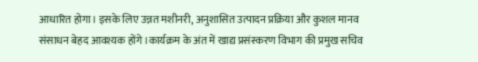आधारित होगा। इसके लिए उन्नत मशीनरी, अनुशासित उत्पादन प्रक्रिया और कुशल मानव संसाधन बेहद आवश्यक होंगे।कार्यक्रम के अंत में खाद्य प्रसंस्करण विभाग की प्रमुख सचिव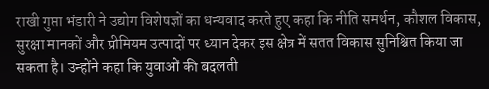राखी गुप्ता भंडारी ने उद्योग विशेषज्ञों का धन्यवाद करते हुए कहा कि नीति समर्थन, कौशल विकास, सुरक्षा मानकों और प्रीमियम उत्पादों पर ध्यान देकर इस क्षेत्र में सतत विकास सुनिश्चित किया जा सकता है। उन्होंने कहा कि युवाओं की बदलती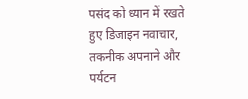पसंद को ध्यान में रखते हुए डिजाइन नवाचार, तकनीक अपनाने और पर्यटन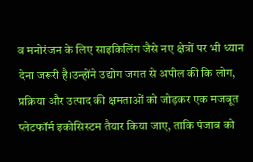व मनोरंजन के लिए साइकिलिंग जैसे नए क्षेत्रों पर भी ध्यान देना जरूरी है।उन्होंने उद्योग जगत से अपील की कि लोग, प्रक्रिया और उत्पाद की क्षमताओं को जोड़कर एक मजबूत प्लेटफॉर्म इकोसिस्टम तैयार किया जाए, ताकि पंजाब को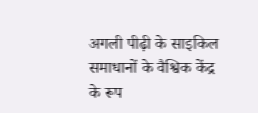अगली पीढ़ी के साइकिल समाधानों के वैश्विक केंद्र के रूप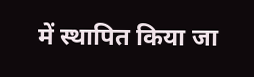में स्थापित किया जा